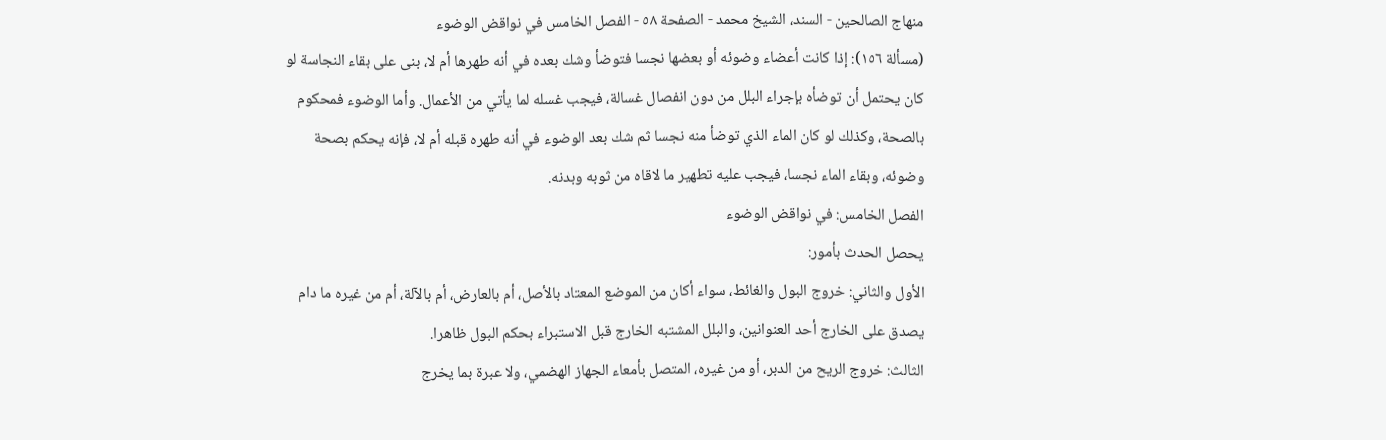منهاج الصالحين - السند، الشيخ محمد - الصفحة ٥٨ - الفصل الخامس في نواقض الوضوء
(مسألة ١٥٦): إذا كانت أعضاء وضوئه أو بعضها نجسا فتوضأ وشك بعده في أنه طهرها أم لا، بنى على بقاء النجاسة لو كان يحتمل أن توضأه بإجراء البلل من دون انفصال غسالة، فيجب غسله لما يأتي من الأعمال. وأما الوضوء فمحكوم بالصحة، وكذلك لو كان الماء الذي توضأ منه نجسا ثم شك بعد الوضوء في أنه طهره قبله أم لا، فإنه يحكم بصحة وضوئه، وبقاء الماء نجسا، فيجب عليه تطهير ما لاقاه من ثوبه وبدنه.
الفصل الخامس: في نواقض الوضوء
يحصل الحدث بأمور:
الأول والثاني: خروج البول والغائط، سواء أكان من الموضع المعتاد بالأصل، أم بالعارض، أم بالآلة، أم من غيره ما دام يصدق على الخارج أحد العنوانين، والبلل المشتبه الخارج قبل الاستبراء بحكم البول ظاهرا.
الثالث: خروج الريح من الدبر، أو من غيره، المتصل بأمعاء الجهاز الهضمي، ولا عبرة بما يخرج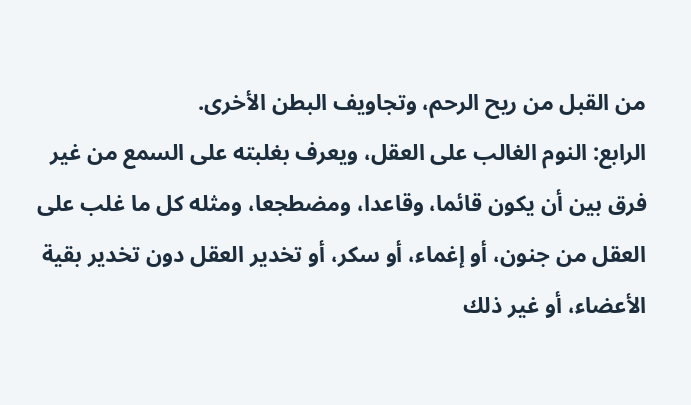من القبل من ريح الرحم، وتجاويف البطن الأخرى.
الرابع: النوم الغالب على العقل، ويعرف بغلبته على السمع من غير فرق بين أن يكون قائما، وقاعدا، ومضطجعا، ومثله كل ما غلب على العقل من جنون، أو إغماء، أو سكر، أو تخدير العقل دون تخدير بقية الأعضاء، أو غير ذلك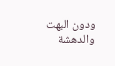ودون البهت والدهشة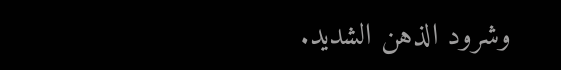وشرود الذهن الشديد.